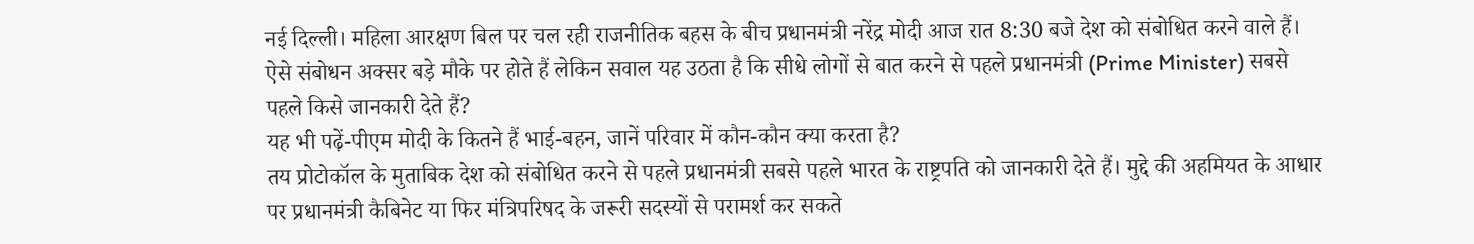नई दिल्ली। महिला आरक्षण बिल पर चल रही राजनीतिक बहस के बीच प्रधानमंत्री नरेंद्र मोदी आज रात 8:30 बजे देश को संबोधित करने वाले हैं। ऐसे संबोधन अक्सर बड़े मौके पर होते हैं लेकिन सवाल यह उठता है कि सीधे लोगों से बात करने से पहले प्रधानमंत्री (Prime Minister) सबसे पहले किसे जानकारी देते हैं?
यह भी पढ़ें-पीएम मोदी के कितने हैं भाई-बहन, जानें परिवार में कौन-कौन क्या करता है?
तय प्रोटोकॉल के मुताबिक देश को संबोधित करने से पहले प्रधानमंत्री सबसे पहले भारत के राष्ट्रपति को जानकारी देते हैं। मुद्दे की अहमियत के आधार पर प्रधानमंत्री कैबिनेट या फिर मंत्रिपरिषद के जरूरी सदस्यों से परामर्श कर सकते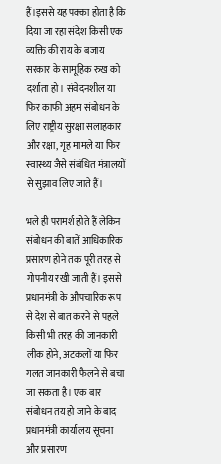हैं।इससे यह पक्का होता है कि दिया जा रहा संदेश किसी एक व्यक्ति की राय के बजाय सरकार के सामूहिक रुख को दर्शाता हो। संवेदनशील या फिर काफी अहम संबोधन के लिए राष्ट्रीय सुरक्षा सलाहकार और रक्षा, गृह मामले या फिर स्वास्थ्य जैसे संबंधित मंत्रालयों से सुझाव लिए जाते हैं।

भले ही परामर्श होते हैं लेकिन संबोधन की बातें आधिकारिक प्रसारण होने तक पूरी तरह से गोपनीय रखी जाती हैं। इससे प्रधानमंत्री के औपचारिक रूप से देश से बात करने से पहले किसी भी तरह की जानकारी लीक होने, अटकलों या फिर गलत जानकारी फैलने से बचा जा सकता है। एक बार संबोधन तय हो जाने के बाद प्रधानमंत्री कार्यालय सूचना और प्रसारण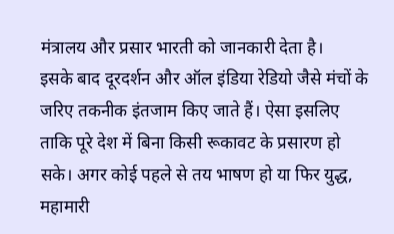मंत्रालय और प्रसार भारती को जानकारी देता है।
इसके बाद दूरदर्शन और ऑल इंडिया रेडियो जैसे मंचों के जरिए तकनीक इंतजाम किए जाते हैं। ऐसा इसलिए ताकि पूरे देश में बिना किसी रूकावट के प्रसारण हो सके। अगर कोई पहले से तय भाषण हो या फिर युद्ध, महामारी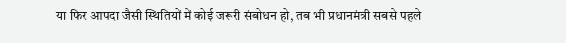या फिर आपदा जैसी स्थितियों में कोई जरूरी संबोधन हो, तब भी प्रधानमंत्री सबसे पहले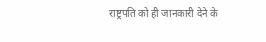राष्ट्रपति को ही जानकारी देने के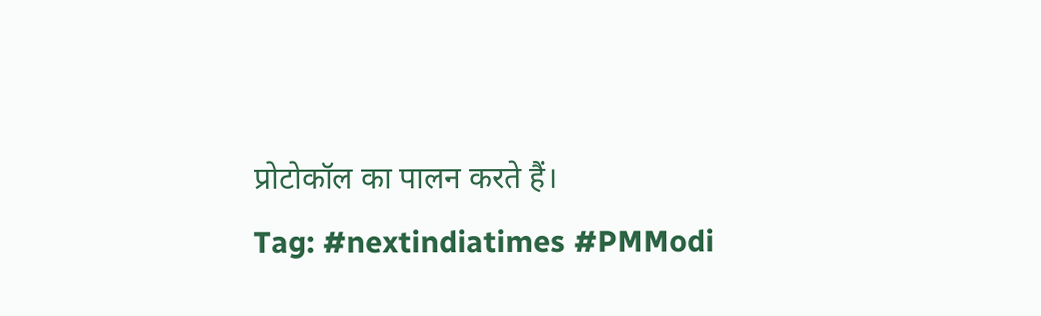प्रोटोकॉल का पालन करते हैं।
Tag: #nextindiatimes #PMModi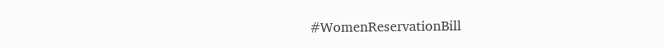#WomenReservationBill